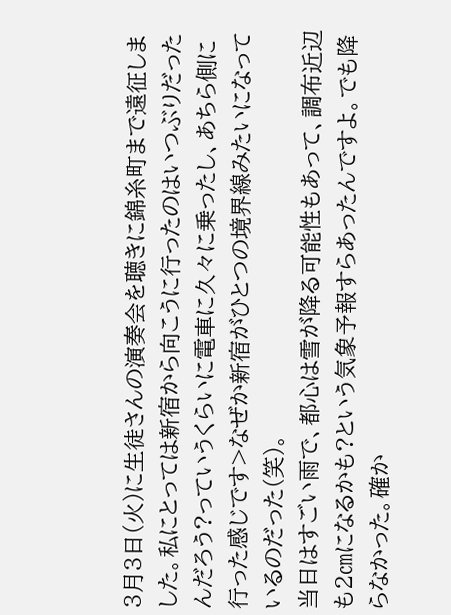3月3日(火)に生徒さんの演奏会を聴きに錦糸町まで遠征しました。私にとっては新宿から向こうに行ったのはいつぶりだったんだろう?っていうくらいに電車に久々に乗ったし、あちら側に行った感じです>なぜか新宿がひとつの境界線みたいになっているのだった(笑)。
当日はすごい雨で、都心は雪が降る可能性もあって、調布近辺も2㎝になるかも?という気象予報すらあったんですよ。でも降らなかった。確か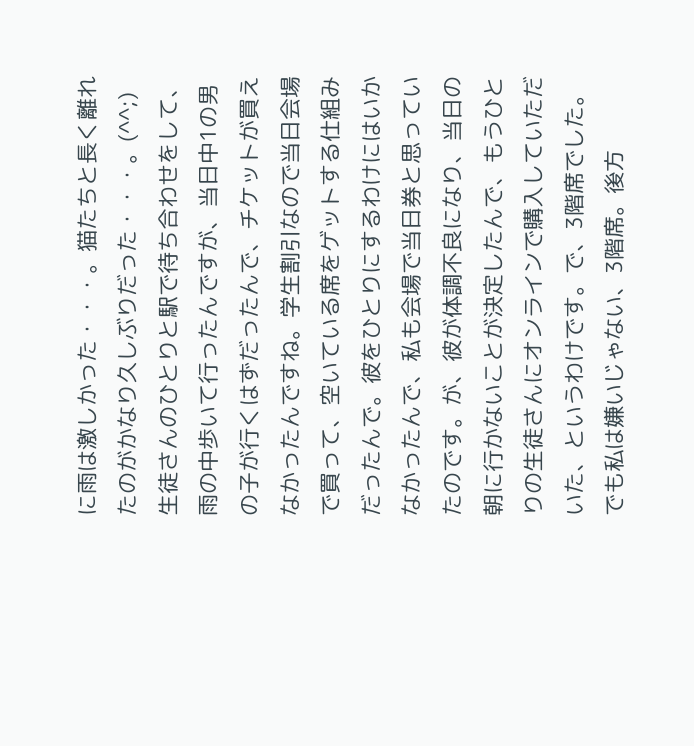に雨は激しかった・・・。猫たちと長く離れたのがかなり久しぶりだった・・・。(^^;)
生徒さんのひとりと駅で待ち合わせをして、雨の中歩いて行ったんですが、当日中1の男の子が行くはずだったんで、チケットが買えなかったんですね。学生割引なので当日会場で買って、空いている席をゲットする仕組みだったんで。彼をひとりにするわけにはいかなかったんで、私も会場で当日券と思っていたのです。が、彼が体調不良になり、当日の朝に行かないことが決定したんで、もうひとりの生徒さんにオンラインで購入していただいた、というわけです。で、3階席でした。でも私は嫌いじゃない、3階席。後方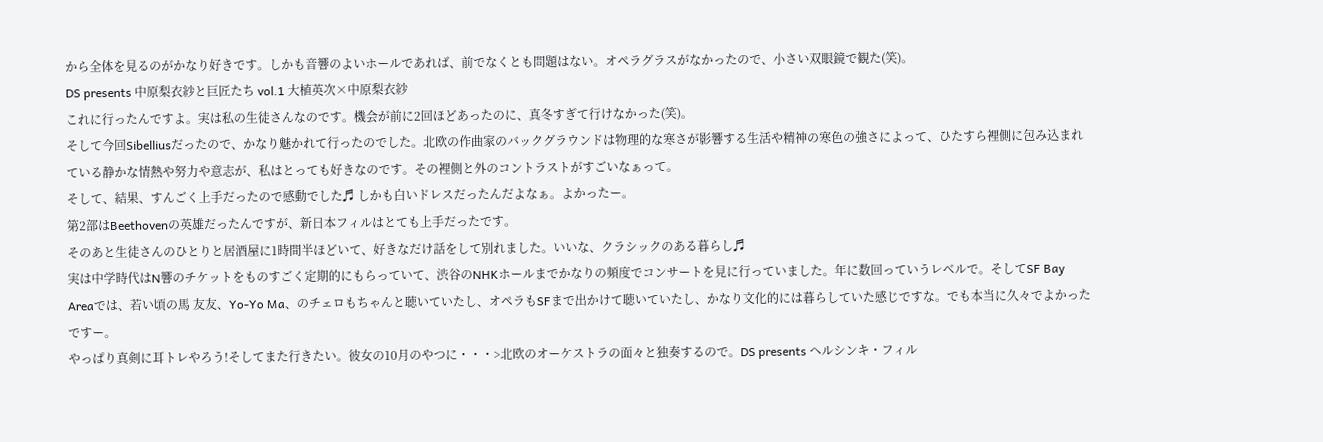から全体を見るのがかなり好きです。しかも音響のよいホールであれば、前でなくとも問題はない。オペラグラスがなかったので、小さい双眼鏡で観た(笑)。
DS presents 中原梨衣紗と巨匠たち vol.1 大植英次×中原梨衣紗
これに行ったんですよ。実は私の生徒さんなのです。機会が前に2回ほどあったのに、真冬すぎて行けなかった(笑)。
そして今回Sibelliusだったので、かなり魅かれて行ったのでした。北欧の作曲家のバックグラウンドは物理的な寒さが影響する生活や精神の寒色の強さによって、ひたすら裡側に包み込まれている静かな情熱や努力や意志が、私はとっても好きなのです。その裡側と外のコントラストがすごいなぁって。
そして、結果、すんごく上手だったので感動でした♬ しかも白いドレスだったんだよなぁ。よかったー。
第2部はBeethovenの英雄だったんですが、新日本フィルはとても上手だったです。
そのあと生徒さんのひとりと居酒屋に1時間半ほどいて、好きなだけ話をして別れました。いいな、クラシックのある暮らし♬
実は中学時代はN響のチケットをものすごく定期的にもらっていて、渋谷のNHKホールまでかなりの頻度でコンサートを見に行っていました。年に数回っていうレベルで。そしてSF Bay Areaでは、若い頃の馬 友友、Yo-Yo Ma、のチェロもちゃんと聴いていたし、オペラもSFまで出かけて聴いていたし、かなり文化的には暮らしていた感じですな。でも本当に久々でよかったですー。
やっぱり真剣に耳トレやろう!そしてまた行きたい。彼女の10月のやつに・・・>北欧のオーケストラの面々と独奏するので。DS presents ヘルシンキ・フィル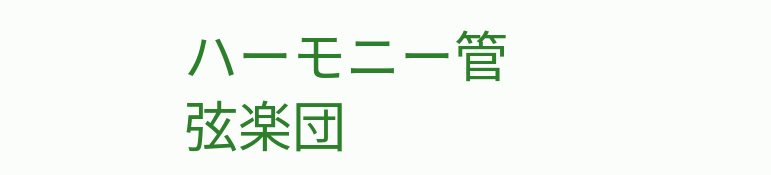ハーモニー管弦楽団